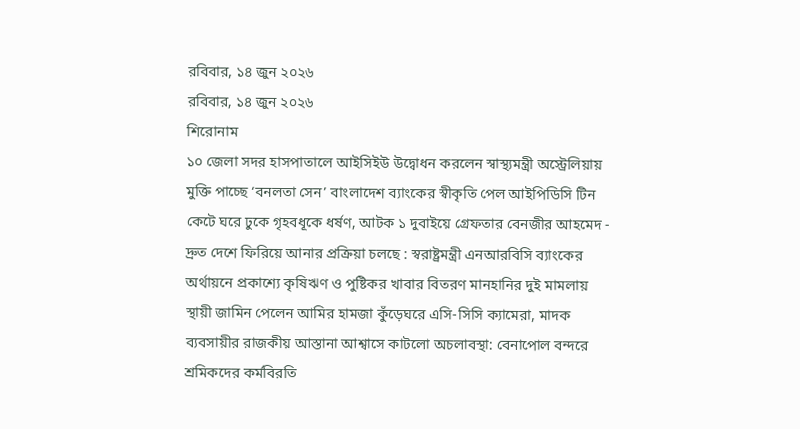রবিবার, ১৪ জুন ২০২৬
রবিবার, ১৪ জুন ২০২৬
শিরোনাম
১০ জেলা সদর হাসপাতালে আইসিইউ উদ্বোধন করলেন স্বাস্থ্যমন্ত্রী অস্ট্রেলিয়ায় মুক্তি পাচ্ছে ‘বনলতা সেন’ বাংলাদেশ ব্যাংকের স্বীকৃতি পেল আইপিডিসি টিন কেটে ঘরে ঢুকে গৃহবধূকে ধর্ষণ, আটক ১ দুবাইয়ে গ্রেফতার বেনজীর আহমেদ - দ্রুত দেশে ফিরিয়ে আনার প্রক্রিয়া চলছে : স্বরাষ্ট্রমন্ত্রী এনআরবিসি ব্যাংকের অর্থায়নে প্রকাশ্যে কৃষিঋণ ও পুষ্টিকর খাবার বিতরণ মানহানির দুই মামলায় স্থায়ী জামিন পেলেন আমির হামজা কুঁড়েঘরে এসি-সিসি ক্যামেরা, মাদক ব্যবসায়ীর রাজকীয় আস্তানা আশ্বাসে কাটলো অচলাবস্থা: বেনাপোল বন্দরে শ্রমিকদের কর্মবিরতি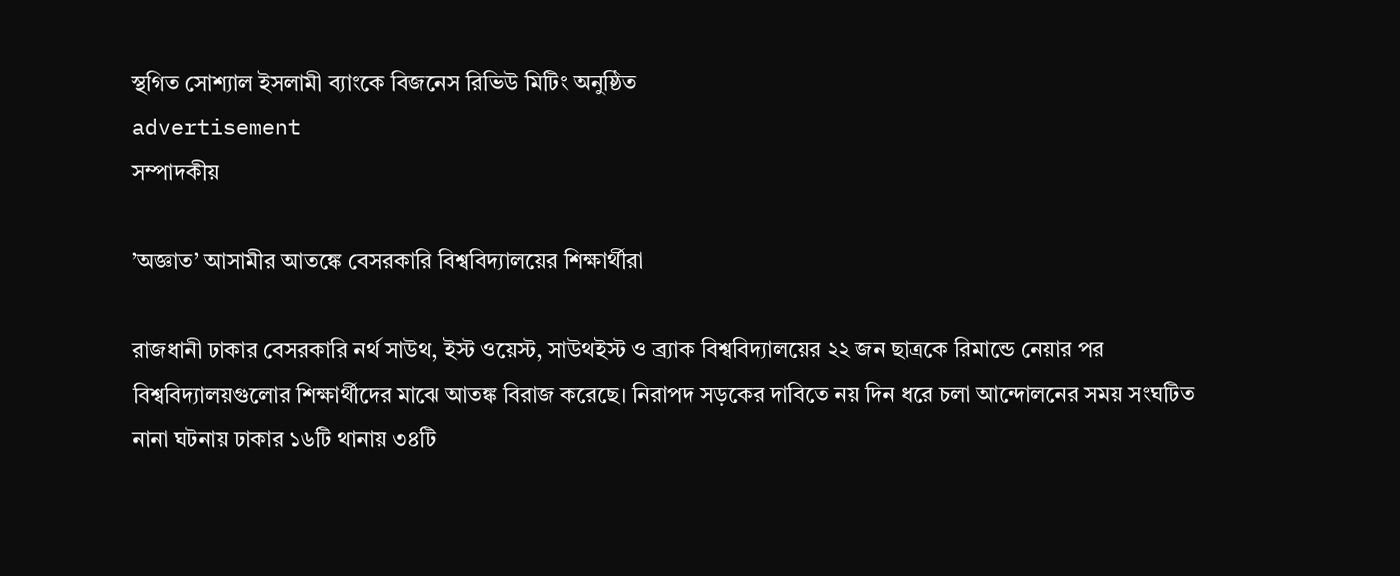স্থগিত সোশ্যাল ইসলামী ব্যাংকে বিজনেস রিভিউ মিটিং অনুষ্ঠিত
advertisement
সম্পাদকীয়

’অজ্ঞাত’ আসামীর আতঙ্কে বেসরকারি বিশ্ববিদ্যালয়ের শিক্ষার্থীরা

রাজধানী ঢাকার বেসরকারি নর্থ সাউথ, ইস্ট ওয়েস্ট, সাউথইস্ট ও ব্র্যাক বিশ্ববিদ্যালয়ের ২২ জন ছাত্রকে রিমান্ডে নেয়ার পর বিশ্ববিদ্যালয়গুলোর শিক্ষার্থীদের মাঝে আতঙ্ক বিরাজ করেছে। নিরাপদ সড়কের দাবিতে নয় দিন ধরে চলা আন্দোলনের সময় সংঘটিত নানা ঘটনায় ঢাকার ১৬টি থানায় ৩৪টি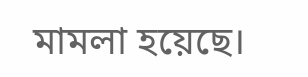মামলা হয়েছে।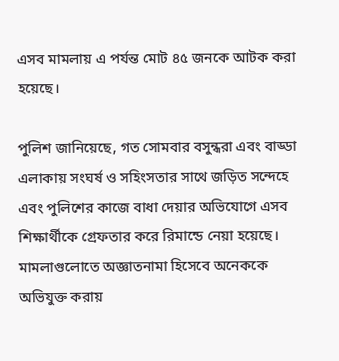এসব মামলায় এ পর্যন্ত মোট ৪৫ জনকে আটক করা হয়েছে।

পুলিশ জানিয়েছে, গত সোমবার বসুন্ধরা এবং বাড্ডা এলাকায় সংঘর্ষ ও সহিংসতার সাথে জড়িত সন্দেহে এবং পুলিশের কাজে বাধা দেয়ার অভিযোগে এসব শিক্ষার্থীকে গ্রেফতার করে রিমান্ডে নেয়া হয়েছে। মামলাগুলোতে অজ্ঞাতনামা হিসেবে অনেককে অভিযুক্ত করায়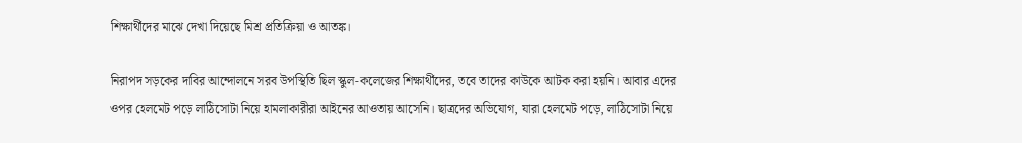শিক্ষার্থীদের মাঝে দেখা দিয়েছে মিশ্র প্রতিক্রিয়া ও আতঙ্ক।

নিরাপদ সড়কের দাবির আন্দোলনে সরব উপস্থিতি ছিল স্কুল-কলেজের শিক্ষার্থীদের, তবে তাদের কাউকে আটক করা হয়নি। আবার এদের ওপর হেলমেট পড়ে লাঠিসোটা নিয়ে হামলাকারীরা আইনের আওতায় আসেনি। ছাত্রদের অভিযোগ, যারা হেলমেট পড়ে, লাঠিসোটা নিয়ে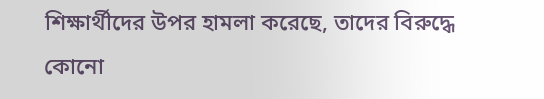শিক্ষার্থীদের উপর হামলা করেছে, তাদের বিরুদ্ধে কোনো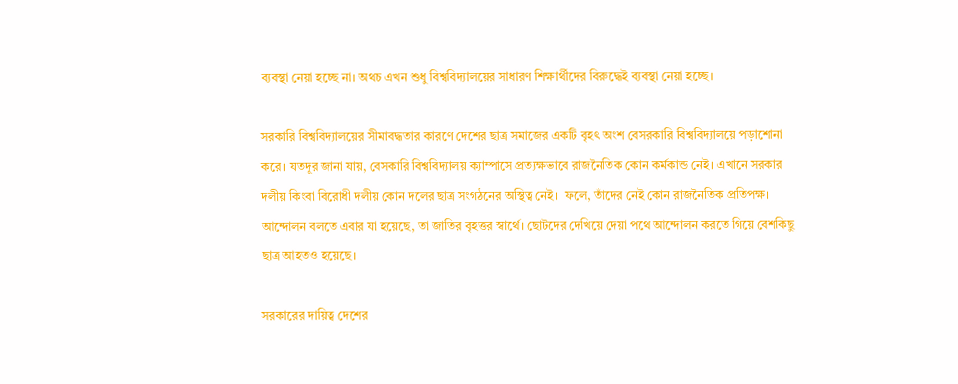ব্যবস্থা নেয়া হচ্ছে না। অথচ এখন শুধু বিশ্ববিদ্যালয়ের সাধারণ শিক্ষার্থীদের বিরুদ্ধেই ব্যবস্থা নেয়া হচ্ছে।

সরকারি বিশ্ববিদ্যালয়ের সীমাবদ্ধতার কারণে দেশের ছাত্র সমাজের একটি বৃহৎ অংশ বেসরকারি বিশ্ববিদ্যালয়ে পড়াশোনা করে। যতদূর জানা যায়, বেসকারি বিশ্ববিদ্যালয় ক্যাম্পাসে প্রত্যক্ষভাবে রাজনৈতিক কোন কর্মকান্ড নেই। এখানে সরকার দলীয় কিংবা বিরোধী দলীয় কোন দলের ছাত্র সংগঠনের অস্থিত্ব নেই।  ফলে, তাঁদের নেই কোন রাজনৈতিক প্রতিপক্ষ। আন্দোলন বলতে এবার যা হয়েছে, তা জাতির বৃহত্তর স্বার্থে। ছোটদের দেখিয়ে দেয়া পথে আন্দোলন করতে গিয়ে বেশকিছু ছাত্র আহতও হয়েছে।

সরকারের দায়িত্ব দেশের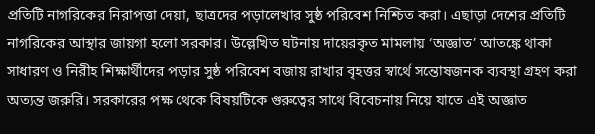প্রতিটি নাগরিকের নিরাপত্তা দেয়া, ছাত্রদের পড়ালেখার সুষ্ঠ পরিবেশ নিশ্চিত করা। এছাড়া দেশের প্রতিটি নাগরিকের আস্থার জায়গা হলো সরকার। উল্লেখিত ঘটনায় দায়েরকৃত মামলায় ‘অজ্ঞাত’ আতঙ্কে থাকা সাধারণ ও নিরীহ শিক্ষার্থীদের পড়ার সুষ্ঠ পরিবেশ বজায় রাখার বৃহত্তর স্বার্থে সন্তোষজনক ব্যবস্থা গ্রহণ করা অত্যন্ত জরুরি। সরকারের পক্ষ থেকে বিষয়টিকে গুরুত্বের সাথে বিবেচনায় নিয়ে যাতে এই অজ্ঞাত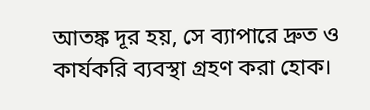আতঙ্ক দূর হয়, সে ব্যাপারে দ্রুত ও কার্যকরি ব্যবস্থা গ্রহণ করা হোক।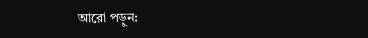আরো পড়ুন: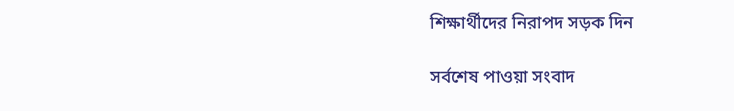শিক্ষার্থীদের নিরাপদ সড়ক দিন

সর্বশেষ পাওয়া সংবাদ